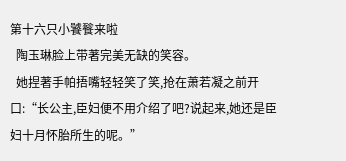第十六只小饕餮来啦
  陶玉琳脸上带著完美无缺的笑容。
  她捏著手帕捂嘴轻轻笑了笑,抢在萧若凝之前开口:“长公主,臣妇便不用介绍了吧?说起来,她还是臣妇十月怀胎所生的呢。”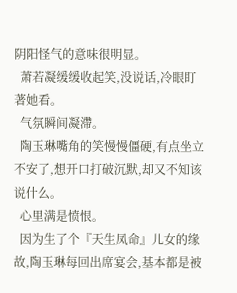阴阳怪气的意味很明显。
  萧若凝缓缓收起笑,没说话,冷眼盯著她看。
  气氛瞬间凝滯。
  陶玉琳嘴角的笑慢慢僵硬,有点坐立不安了,想开口打破沉默,却又不知该说什么。
  心里满是愤恨。
  因为生了个『天生凤命』儿女的缘故,陶玉琳每回出席宴会,基本都是被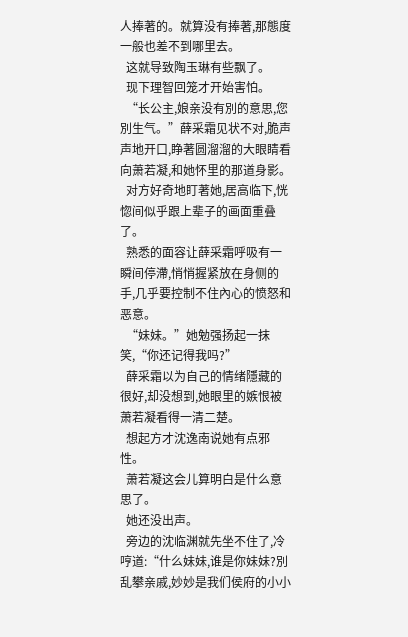人捧著的。就算没有捧著,那態度一般也差不到哪里去。
  这就导致陶玉琳有些飘了。
  现下理智回笼才开始害怕。
  “长公主,娘亲没有別的意思,您別生气。”薛采霜见状不对,脆声声地开口,睁著圆溜溜的大眼睛看向萧若凝,和她怀里的那道身影。
  对方好奇地盯著她,居高临下,恍惚间似乎跟上辈子的画面重叠了。
  熟悉的面容让薛采霜呼吸有一瞬间停滯,悄悄握紧放在身侧的手,几乎要控制不住內心的愤怒和恶意。
  “妹妹。”她勉强扬起一抹笑,“你还记得我吗?”
  薛采霜以为自己的情绪隱藏的很好,却没想到,她眼里的嫉恨被萧若凝看得一清二楚。
  想起方才沈逸南说她有点邪性。
  萧若凝这会儿算明白是什么意思了。
  她还没出声。
  旁边的沈临渊就先坐不住了,冷哼道:“什么妹妹,谁是你妹妹?別乱攀亲戚,妙妙是我们侯府的小小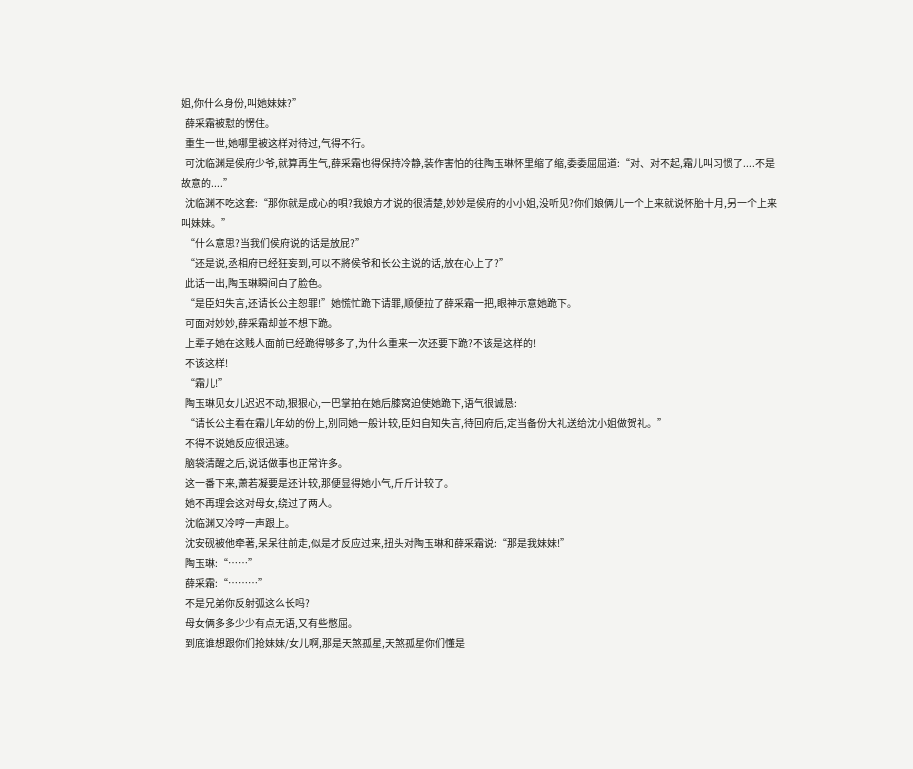姐,你什么身份,叫她妹妹?”
  薛采霜被懟的愣住。
  重生一世,她哪里被这样对待过,气得不行。
  可沈临渊是侯府少爷,就算再生气,薛采霜也得保持冷静,装作害怕的往陶玉琳怀里缩了缩,委委屈屈道:“对、对不起,霜儿叫习惯了....不是故意的....”
  沈临渊不吃这套:“那你就是成心的唄?我娘方才说的很清楚,妙妙是侯府的小小姐,没听见?你们娘俩儿一个上来就说怀胎十月,另一个上来叫妹妹。”
  “什么意思?当我们侯府说的话是放屁?”
  “还是说,丞相府已经狂妄到,可以不將侯爷和长公主说的话,放在心上了?”
  此话一出,陶玉琳瞬间白了脸色。
  “是臣妇失言,还请长公主恕罪!”她慌忙跪下请罪,顺便拉了薛采霜一把,眼神示意她跪下。
  可面对妙妙,薛采霜却並不想下跪。
  上辈子她在这贱人面前已经跪得够多了,为什么重来一次还要下跪?不该是这样的!
  不该这样!
  “霜儿!”
  陶玉琳见女儿迟迟不动,狠狠心,一巴掌拍在她后膝窝迫使她跪下,语气很诚恳:
  “请长公主看在霜儿年幼的份上,別同她一般计较,臣妇自知失言,待回府后,定当备份大礼送给沈小姐做贺礼。”
  不得不说她反应很迅速。
  脑袋清醒之后,说话做事也正常许多。
  这一番下来,萧若凝要是还计较,那便显得她小气,斤斤计较了。
  她不再理会这对母女,绕过了两人。
  沈临渊又冷哼一声跟上。
  沈安砚被他牵著,呆呆往前走,似是才反应过来,扭头对陶玉琳和薛采霜说:“那是我妹妹!”
  陶玉琳:“……”
  薛采霜:“………”
  不是兄弟你反射弧这么长吗?
  母女俩多多少少有点无语,又有些憋屈。
  到底谁想跟你们抢妹妹/女儿啊,那是天煞孤星,天煞孤星你们懂是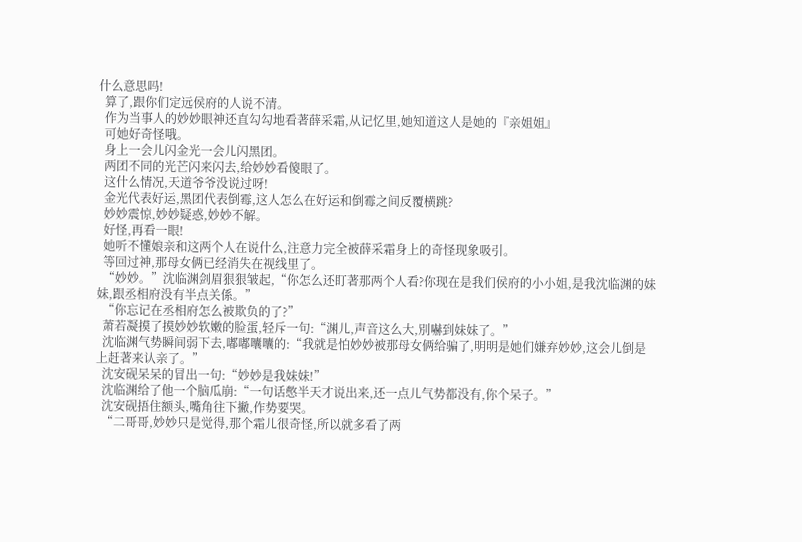什么意思吗!
  算了,跟你们定远侯府的人说不清。
  作为当事人的妙妙眼神还直勾勾地看著薛采霜,从记忆里,她知道这人是她的『亲姐姐』
  可她好奇怪哦。
  身上一会儿闪金光一会儿闪黑团。
  两团不同的光芒闪来闪去,给妙妙看傻眼了。
  这什么情况,天道爷爷没说过呀!
  金光代表好运,黑团代表倒霉,这人怎么在好运和倒霉之间反覆横跳?
  妙妙震惊,妙妙疑惑,妙妙不解。
  好怪,再看一眼!
  她听不懂娘亲和这两个人在说什么,注意力完全被薛采霜身上的奇怪现象吸引。
  等回过神,那母女俩已经消失在视线里了。
  “妙妙。”沈临渊剑眉狠狠皱起,“你怎么还盯著那两个人看?你现在是我们侯府的小小姐,是我沈临渊的妹妹,跟丞相府没有半点关係。”
  “你忘记在丞相府怎么被欺负的了?”
  萧若凝摸了摸妙妙软嫩的脸蛋,轻斥一句:“渊儿,声音这么大,別嚇到妹妹了。”
  沈临渊气势瞬间弱下去,嘟嘟囔囔的:“我就是怕妙妙被那母女俩给骗了,明明是她们嫌弃妙妙,这会儿倒是上赶著来认亲了。”
  沈安砚呆呆的冒出一句:“妙妙是我妹妹!”
  沈临渊给了他一个脑瓜崩:“一句话憋半天才说出来,还一点儿气势都没有,你个呆子。”
  沈安砚捂住额头,嘴角往下撇,作势要哭。
  “二哥哥,妙妙只是觉得,那个霜儿很奇怪,所以就多看了两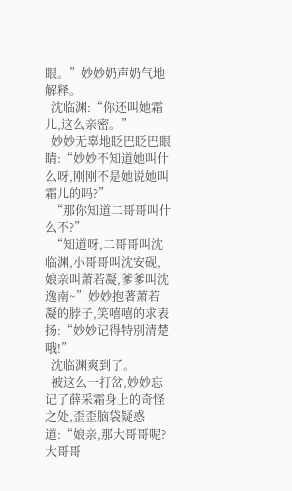眼。”妙妙奶声奶气地解释。
  沈临渊:“你还叫她霜儿,这么亲密。”
  妙妙无辜地眨巴眨巴眼睛:“妙妙不知道她叫什么呀,刚刚不是她说她叫霜儿的吗?”
  “那你知道二哥哥叫什么不?”
  “知道呀,二哥哥叫沈临渊,小哥哥叫沈安砚,娘亲叫萧若凝,爹爹叫沈逸南~”妙妙抱著萧若凝的脖子,笑嘻嘻的求表扬:“妙妙记得特別清楚哦!”
  沈临渊爽到了。
  被这么一打岔,妙妙忘记了薛采霜身上的奇怪之处,歪歪脑袋疑惑道:“娘亲,那大哥哥呢?大哥哥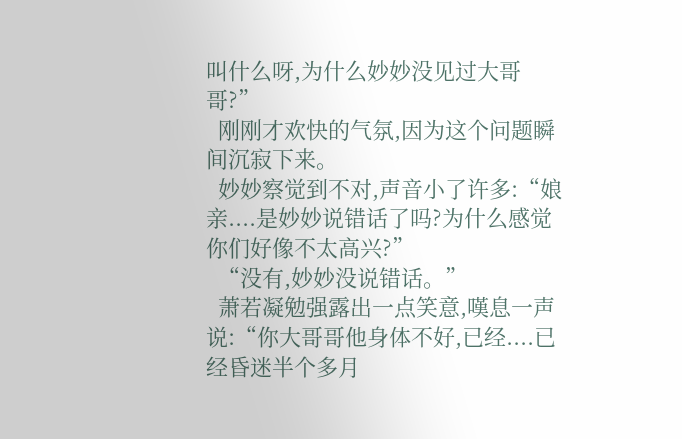叫什么呀,为什么妙妙没见过大哥哥?”
  刚刚才欢快的气氛,因为这个问题瞬间沉寂下来。
  妙妙察觉到不对,声音小了许多:“娘亲....是妙妙说错话了吗?为什么感觉你们好像不太高兴?”
  “没有,妙妙没说错话。”
  萧若凝勉强露出一点笑意,嘆息一声说:“你大哥哥他身体不好,已经....已经昏迷半个多月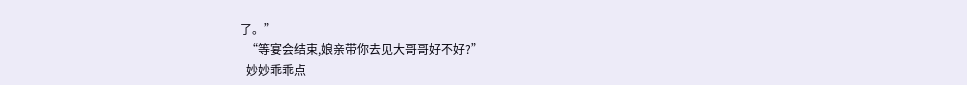了。”
  “等宴会结束,娘亲带你去见大哥哥好不好?”
  妙妙乖乖点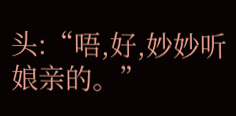头:“唔,好,妙妙听娘亲的。”